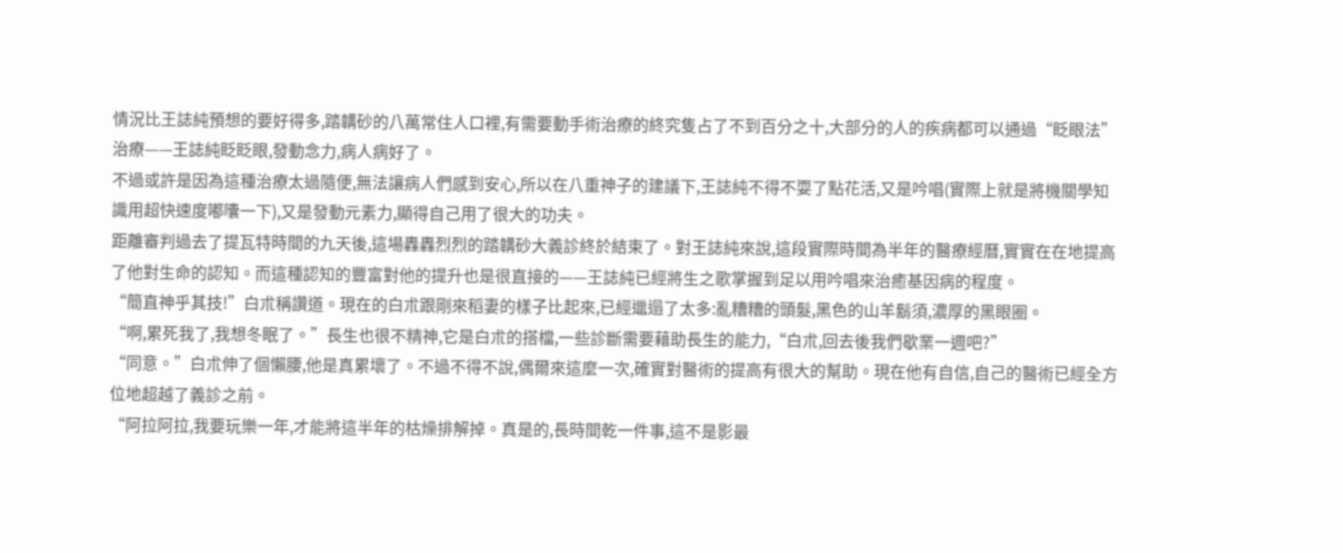情況比王誌純預想的要好得多,踏韝砂的八萬常住人口裡,有需要動手術治療的終究隻占了不到百分之十,大部分的人的疾病都可以通過“眨眼法”治療——王誌純眨眨眼,發動念力,病人病好了。
不過或許是因為這種治療太過隨便,無法讓病人們感到安心,所以在八重神子的建議下,王誌純不得不耍了點花活,又是吟唱(實際上就是將機關學知識用超快速度嘟囔一下),又是發動元素力,顯得自己用了很大的功夫。
距離審判過去了提瓦特時間的九天後,這場轟轟烈烈的踏韝砂大義診終於結束了。對王誌純來說,這段實際時間為半年的醫療經曆,實實在在地提高了他對生命的認知。而這種認知的豐富對他的提升也是很直接的——王誌純已經將生之歌掌握到足以用吟唱來治癒基因病的程度。
“簡直神乎其技!”白朮稱讚道。現在的白朮跟剛來稻妻的樣子比起來,已經邋遢了太多:亂糟糟的頭髮,黑色的山羊鬍須,濃厚的黑眼圈。
“啊,累死我了,我想冬眠了。”長生也很不精神,它是白朮的搭檔,一些診斷需要藉助長生的能力,“白朮,回去後我們歇業一週吧?”
“同意。”白朮伸了個懶腰,他是真累壞了。不過不得不說,偶爾來這麼一次,確實對醫術的提高有很大的幫助。現在他有自信,自己的醫術已經全方位地超越了義診之前。
“阿拉阿拉,我要玩樂一年,才能將這半年的枯燥排解掉。真是的,長時間乾一件事,這不是影最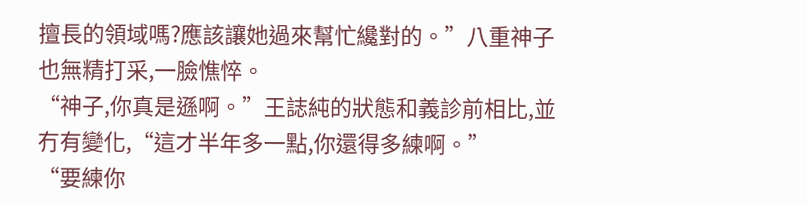擅長的領域嗎?應該讓她過來幫忙纔對的。”八重神子也無精打采,一臉憔悴。
“神子,你真是遜啊。”王誌純的狀態和義診前相比,並冇有變化,“這才半年多一點,你還得多練啊。”
“要練你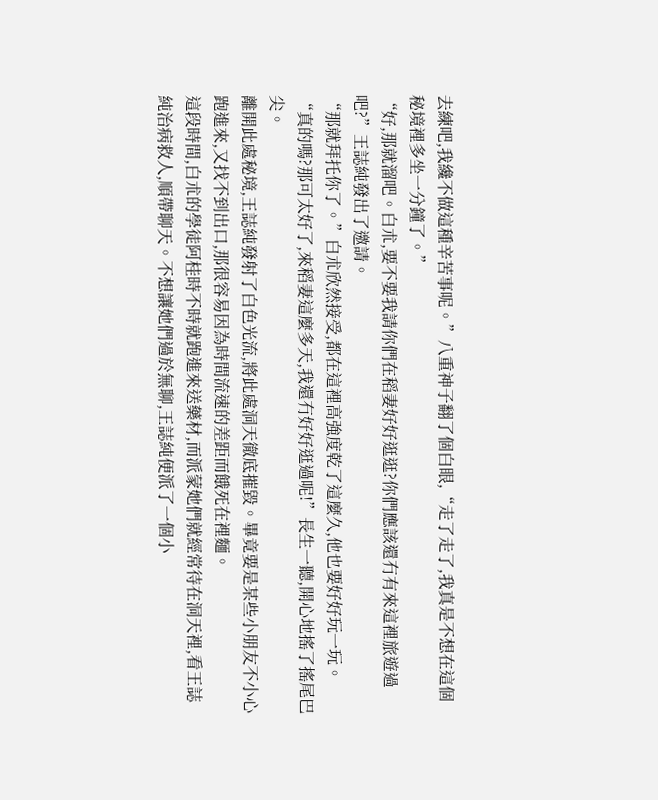去練吧,我纔不做這種辛苦事呢。”八重神子翻了個白眼,“走了走了,我真是不想在這個秘境裡多坐一分鐘了。”
“好,那就溜吧。白朮,要不要我請你們在稻妻好好逛逛?你們應該還冇有來這裡旅遊過吧?”王誌純發出了邀請。
“那就拜托你了。”白朮欣然接受,都在這裡高強度乾了這麼久,他也要好好玩一玩。
“真的嗎?那可太好了,來稻妻這麼多天,我還冇好好逛過呢!”長生一聽,開心地搖了搖尾巴尖。
離開此處秘境,王誌純發射了白色光流,將此處洞天徹底摧毀。畢竟要是某些小朋友不小心跑進來,又找不到出口,那很容易因為時間流速的差距而餓死在裡麵。
這段時間,白朮的學徒阿桂時不時就跑進來送藥材,而派蒙她們就經常待在洞天裡,看王誌純治病救人,順帶聊天。不想讓她們過於無聊,王誌純便派了一個小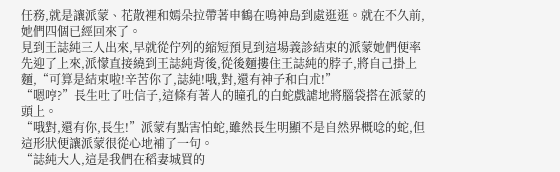任務,就是讓派蒙、花散裡和嫣朵拉帶著申鶴在鳴神島到處逛逛。就在不久前,她們四個已經回來了。
見到王誌純三人出來,早就從佇列的縮短預見到這場義診結束的派蒙她們便率先迎了上來,派懞直接繞到王誌純背後,從後麵摟住王誌純的脖子,將自己掛上麵,“可算是結束啦!辛苦你了,誌純!哦,對,還有神子和白朮!”
“嗯哼?”長生吐了吐信子,這條有著人的瞳孔的白蛇戲謔地將腦袋搭在派蒙的頭上。
“哦對,還有你,長生!”派蒙有點害怕蛇,雖然長生明顯不是自然界概唸的蛇,但這形狀便讓派蒙很從心地補了一句。
“誌純大人,這是我們在稻妻城買的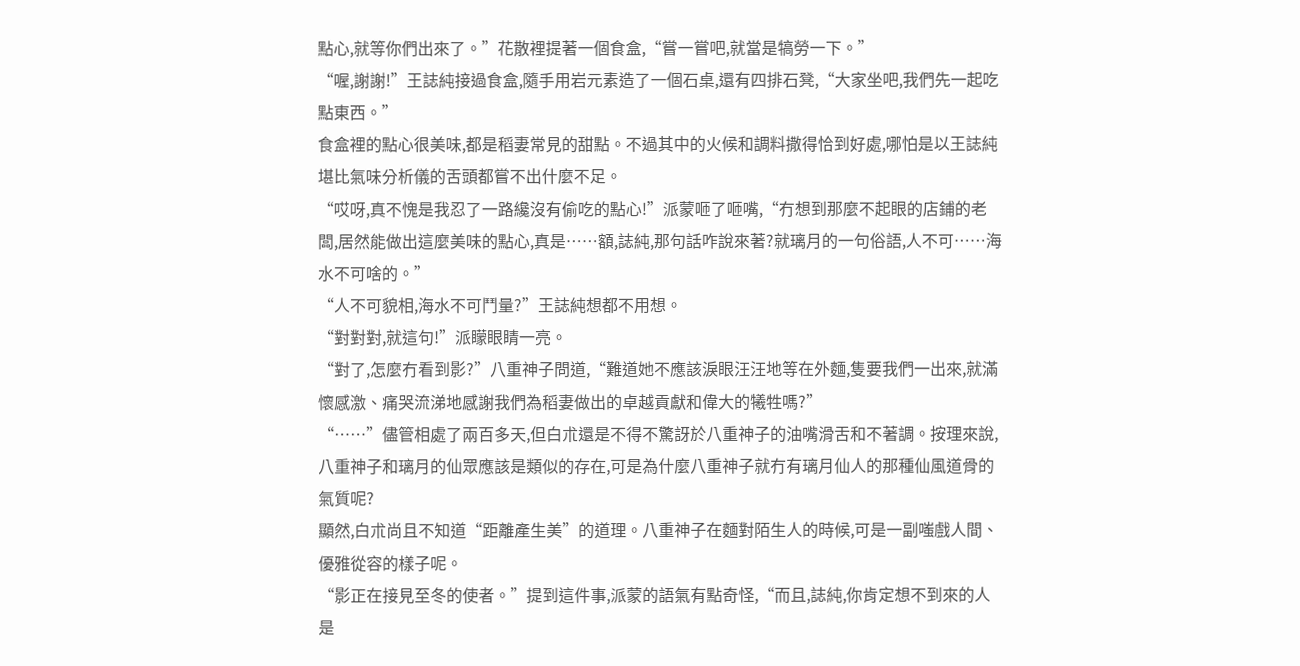點心,就等你們出來了。”花散裡提著一個食盒,“嘗一嘗吧,就當是犒勞一下。”
“喔,謝謝!”王誌純接過食盒,隨手用岩元素造了一個石桌,還有四排石凳,“大家坐吧,我們先一起吃點東西。”
食盒裡的點心很美味,都是稻妻常見的甜點。不過其中的火候和調料撒得恰到好處,哪怕是以王誌純堪比氣味分析儀的舌頭都嘗不出什麼不足。
“哎呀,真不愧是我忍了一路纔沒有偷吃的點心!”派蒙咂了咂嘴,“冇想到那麼不起眼的店鋪的老闆,居然能做出這麼美味的點心,真是……額,誌純,那句話咋說來著?就璃月的一句俗語,人不可……海水不可啥的。”
“人不可貌相,海水不可鬥量?”王誌純想都不用想。
“對對對,就這句!”派矇眼睛一亮。
“對了,怎麼冇看到影?”八重神子問道,“難道她不應該淚眼汪汪地等在外麵,隻要我們一出來,就滿懷感激、痛哭流涕地感謝我們為稻妻做出的卓越貢獻和偉大的犧牲嗎?”
“……”儘管相處了兩百多天,但白朮還是不得不驚訝於八重神子的油嘴滑舌和不著調。按理來說,八重神子和璃月的仙眾應該是類似的存在,可是為什麼八重神子就冇有璃月仙人的那種仙風道骨的氣質呢?
顯然,白朮尚且不知道“距離產生美”的道理。八重神子在麵對陌生人的時候,可是一副嗤戲人間、優雅從容的樣子呢。
“影正在接見至冬的使者。”提到這件事,派蒙的語氣有點奇怪,“而且,誌純,你肯定想不到來的人是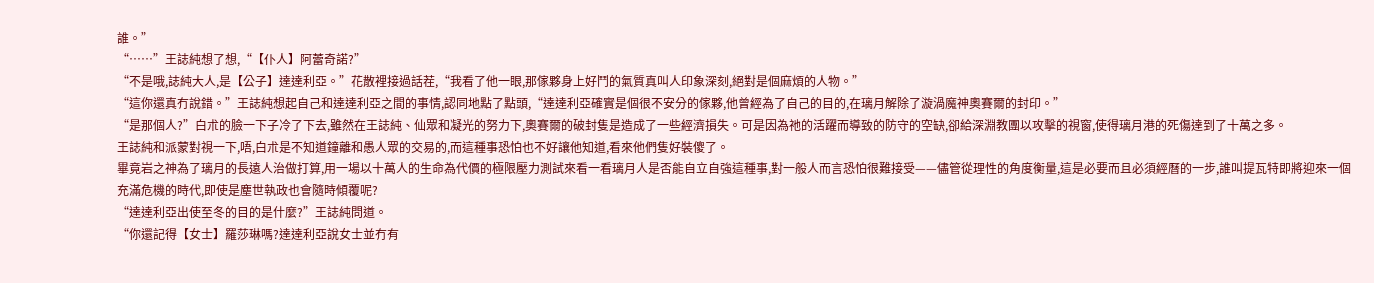誰。”
“……”王誌純想了想,“【仆人】阿蕾奇諾?”
“不是哦,誌純大人,是【公子】達達利亞。”花散裡接過話茬,“我看了他一眼,那傢夥身上好鬥的氣質真叫人印象深刻,絕對是個麻煩的人物。”
“這你還真冇說錯。”王誌純想起自己和達達利亞之間的事情,認同地點了點頭,“達達利亞確實是個很不安分的傢夥,他曾經為了自己的目的,在璃月解除了漩渦魔神奧賽爾的封印。”
“是那個人?”白朮的臉一下子冷了下去,雖然在王誌純、仙眾和凝光的努力下,奧賽爾的破封隻是造成了一些經濟損失。可是因為祂的活躍而導致的防守的空缺,卻給深淵教團以攻擊的視窗,使得璃月港的死傷達到了十萬之多。
王誌純和派蒙對視一下,唔,白朮是不知道鐘離和愚人眾的交易的,而這種事恐怕也不好讓他知道,看來他們隻好裝傻了。
畢竟岩之神為了璃月的長遠人治做打算,用一場以十萬人的生命為代價的極限壓力測試來看一看璃月人是否能自立自強這種事,對一般人而言恐怕很難接受——儘管從理性的角度衡量,這是必要而且必須經曆的一步,誰叫提瓦特即將迎來一個充滿危機的時代,即使是塵世執政也會隨時傾覆呢?
“達達利亞出使至冬的目的是什麼?”王誌純問道。
“你還記得【女士】羅莎琳嗎?達達利亞說女士並冇有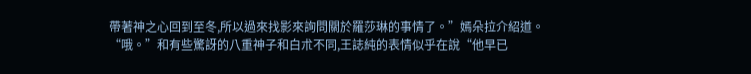帶著神之心回到至冬,所以過來找影來詢問關於羅莎琳的事情了。”嫣朵拉介紹道。
“哦。”和有些驚訝的八重神子和白朮不同,王誌純的表情似乎在說“他早已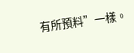有所預料”一樣。